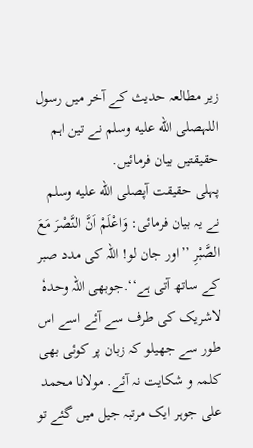زیر مطالعہ حدیث کے آخر میں رسول اللہصلى الله عليه وسلم نے تین اہم حقیقتیں بیان فرمائیں.
پہلی حقیقت آپصلى الله عليه وسلم نے یہ بیان فرمائی: وَاعْلَمْ اَنَّ النَّصْرَ مَعَ الصَّبْرِ ’’اور جان لو! اللہ کی مدد صبر کے ساتھ آتی ہے‘‘.جوبھی اللہ وحدہٗ لاشریک کی طرف سے آئے اسے اس طور سے جھیلو کہ زبان پر کوئی بھی کلمہ و شکایت نہ آئے. مولانا محمد علی جوہر ایک مرتبہ جیل میں گئے تو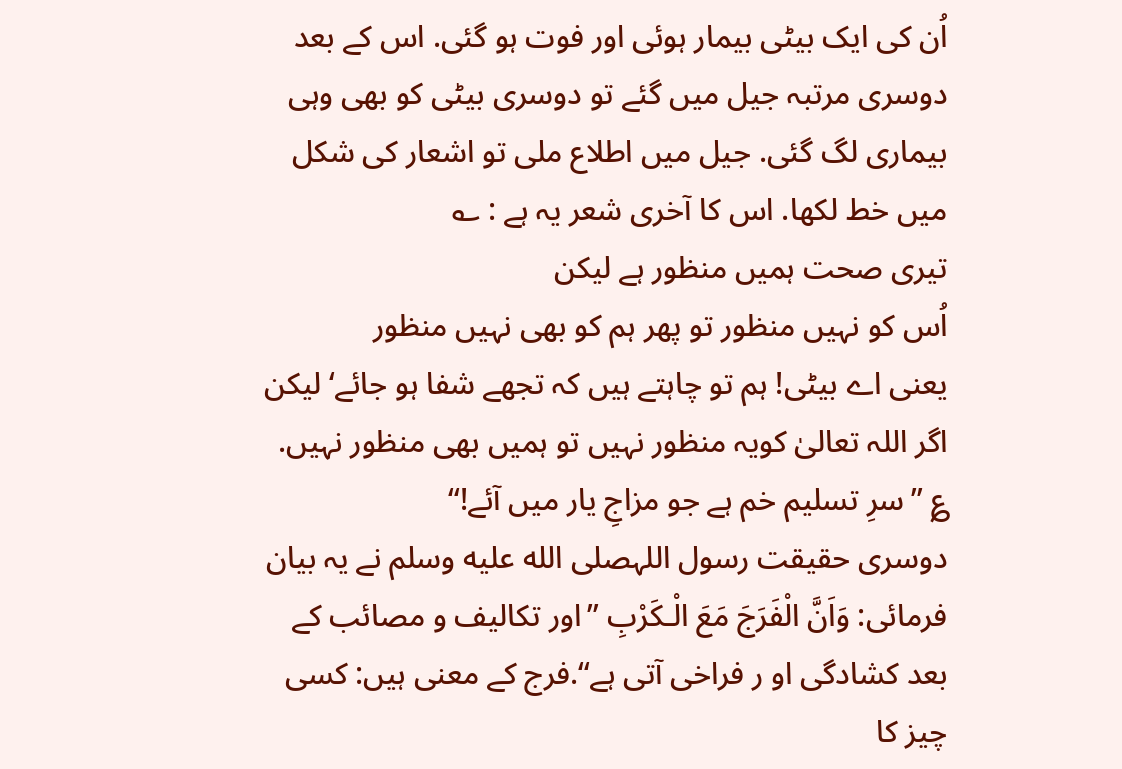اُن کی ایک بیٹی بیمار ہوئی اور فوت ہو گئی. اس کے بعد دوسری مرتبہ جیل میں گئے تو دوسری بیٹی کو بھی وہی بیماری لگ گئی. جیل میں اطلاع ملی تو اشعار کی شکل میں خط لکھا. اس کا آخری شعر یہ ہے : ؎
تیری صحت ہمیں منظور ہے لیکن
اُس کو نہیں منظور تو پھر ہم کو بھی نہیں منظور
یعنی اے بیٹی! ہم تو چاہتے ہیں کہ تجھے شفا ہو جائے‘ لیکن اگر اللہ تعالیٰ کویہ منظور نہیں تو ہمیں بھی منظور نہیں.
؏ ’’سرِ تسلیم خم ہے جو مزاجِ یار میں آئے!‘‘
دوسری حقیقت رسول اللہصلى الله عليه وسلم نے یہ بیان فرمائی: وَاَنَّ الْفَرَجَ مَعَ الْـکَرْبِ ’’اور تکالیف و مصائب کے بعد کشادگی او ر فراخی آتی ہے‘‘.فرج کے معنی ہیں: کسی چیز کا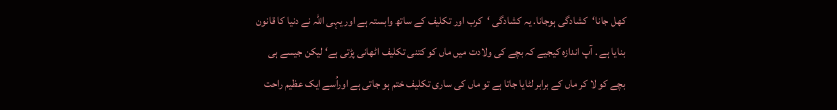کھل جانا‘کشادگی ہوجانا. یہ کشادگی ‘کرب اور تکلیف کے ساتھ وابستہ ہے اور یہی اللہ نے دنیا کا قانون بنایا ہے . آپ اندازہ کیجیے کہ بچے کی ولادت میں ماں کو کتنی تکلیف اٹھانی پڑتی ہے‘ لیکن جیسے ہی بچے کو لا کر ماں کے برابر لٹایا جاتا ہے تو ماں کی ساری تکلیف ختم ہو جاتی ہے اوراُسے ایک عظیم راحت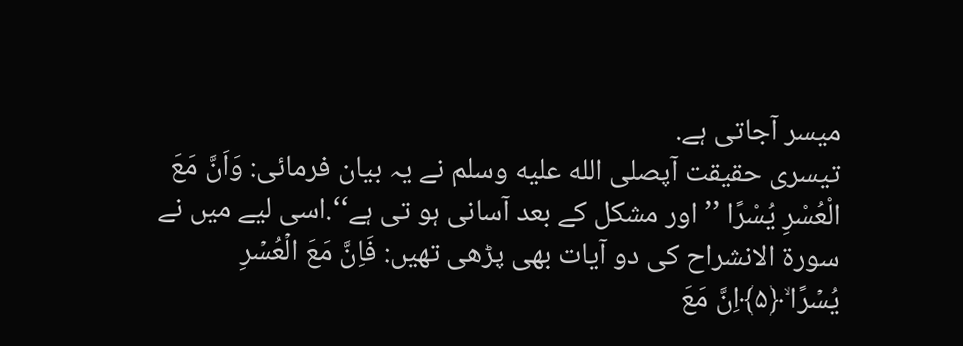میسر آجاتی ہے.
تیسری حقیقت آپصلى الله عليه وسلم نے یہ بیان فرمائی: وَاَنَّ مَعَ الْعُسْرِ یُسْرًا ’’اور مشکل کے بعد آسانی ہو تی ہے‘‘.اسی لیے میں نے سورۃ الانشراح کی دو آیات بھی پڑھی تھیں: فَاِنَّ مَعَ الۡعُسۡرِ یُسۡرًا ۙ﴿۵﴾اِنَّ مَعَ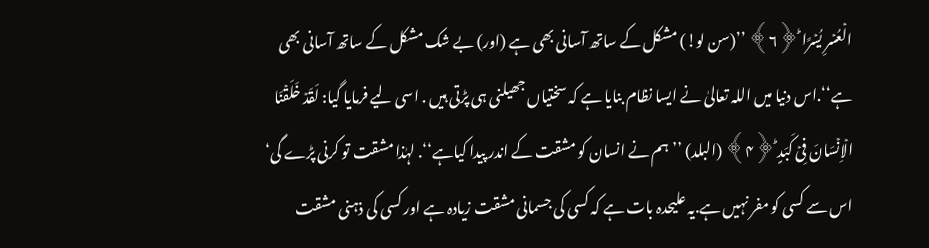الۡعُسۡرِ یُسۡرًا ؕ﴿۶﴾ ’’(سن لو!) مشکل کے ساتھ آسانی بھی ہے (اور) بے شک مشکل کے ساتھ آسانی بھی ہے‘‘.اس دنیا میں اللہ تعالیٰ نے ایسا نظام بنایا ہے کہ سختیاں جھیلنی ہی پڑتی ہیں . اسی لیے فرمایا گیا: لَقَدۡ خَلَقۡنَا الۡاِنۡسَانَ فِیۡ کَبَدٍ ؕ﴿۴﴾ (البلد) ’’ہم نے انسان کو مشقت کے اندر پیدا کیاہے‘‘. لہٰذا مشقت تو کرنی پڑے گی‘ اس سے کسی کو مفر نہیں ہے.یہ علیحدہ بات ہے کہ کسی کی جسمانی مشقت زیادہ ہے اور کسی کی ذہنی مشقت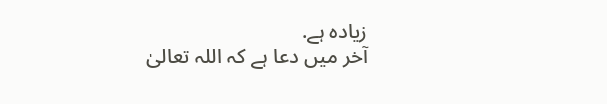زیادہ ہے.
آخر میں دعا ہے کہ اللہ تعالیٰ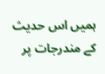ہمیں اس حدیث کے مندرجات پر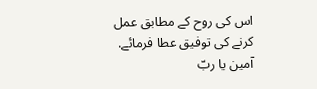اس کی روح کے مطابق عمل کرنے کی توفیق عطا فرمائے.
آمین یا ربّ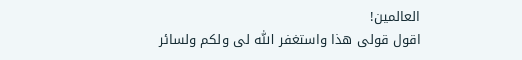العالمین!
اقول قولی ھذا واستغفر اللّٰہ لی ولکم ولسائر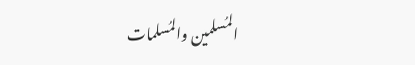المُسلمین والمُسلمات